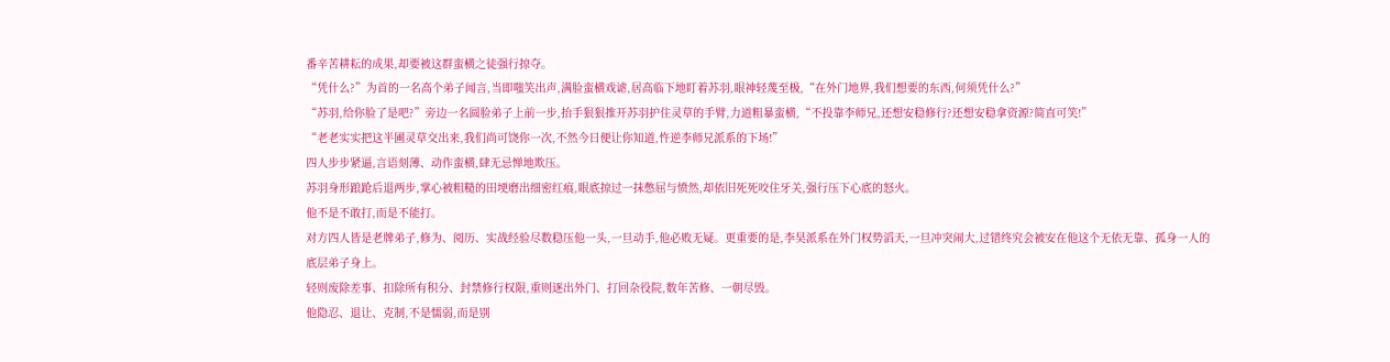番辛苦耕耘的成果,却要被这群蛮横之徒强行掠夺。
“凭什么?”为首的一名高个弟子闻言,当即嗤笑出声,满脸蛮横戏谑,居高临下地盯着苏羽,眼神轻蔑至极,“在外门地界,我们想要的东西,何须凭什么?”
“苏羽,给你脸了是吧?”旁边一名圆脸弟子上前一步,抬手狠狠推开苏羽护住灵草的手臂,力道粗暴蛮横,“不投靠李师兄,还想安稳修行?还想安稳拿资源?简直可笑!”
“老老实实把这半圃灵草交出来,我们尚可饶你一次,不然今日便让你知道,忤逆李师兄派系的下场!”
四人步步紧逼,言语刻薄、动作蛮横,肆无忌惮地欺压。
苏羽身形踉跄后退两步,掌心被粗糙的田埂磨出细密红痕,眼底掠过一抹憋屈与愤然,却依旧死死咬住牙关,强行压下心底的怒火。
他不是不敢打,而是不能打。
对方四人皆是老牌弟子,修为、阅历、实战经验尽数稳压他一头,一旦动手,他必败无疑。更重要的是,李昊派系在外门权势滔天,一旦冲突闹大,过错终究会被安在他这个无依无靠、孤身一人的底层弟子身上。
轻则废除差事、扣除所有积分、封禁修行权限,重则逐出外门、打回杂役院,数年苦修、一朝尽毁。
他隐忍、退让、克制,不是懦弱,而是别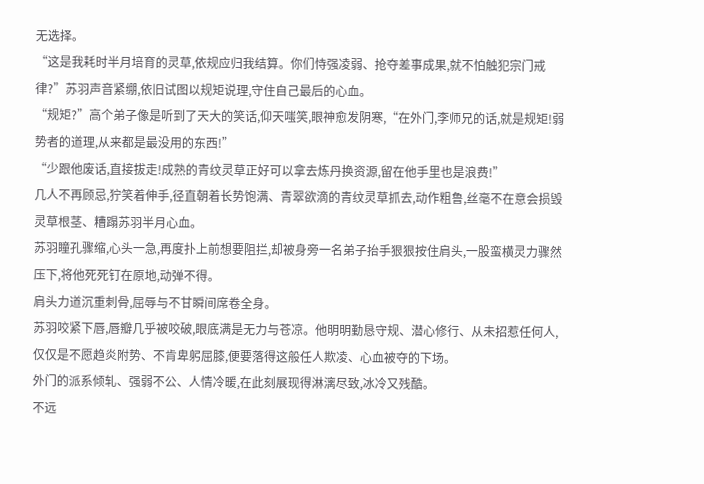无选择。
“这是我耗时半月培育的灵草,依规应归我结算。你们恃强凌弱、抢夺差事成果,就不怕触犯宗门戒律?”苏羽声音紧绷,依旧试图以规矩说理,守住自己最后的心血。
“规矩?”高个弟子像是听到了天大的笑话,仰天嗤笑,眼神愈发阴寒,“在外门,李师兄的话,就是规矩!弱势者的道理,从来都是最没用的东西!”
“少跟他废话,直接拔走!成熟的青纹灵草正好可以拿去炼丹换资源,留在他手里也是浪费!”
几人不再顾忌,狞笑着伸手,径直朝着长势饱满、青翠欲滴的青纹灵草抓去,动作粗鲁,丝毫不在意会损毁灵草根茎、糟蹋苏羽半月心血。
苏羽瞳孔骤缩,心头一急,再度扑上前想要阻拦,却被身旁一名弟子抬手狠狠按住肩头,一股蛮横灵力骤然压下,将他死死钉在原地,动弹不得。
肩头力道沉重刺骨,屈辱与不甘瞬间席卷全身。
苏羽咬紧下唇,唇瓣几乎被咬破,眼底满是无力与苍凉。他明明勤恳守规、潜心修行、从未招惹任何人,仅仅是不愿趋炎附势、不肯卑躬屈膝,便要落得这般任人欺凌、心血被夺的下场。
外门的派系倾轧、强弱不公、人情冷暖,在此刻展现得淋漓尽致,冰冷又残酷。
不远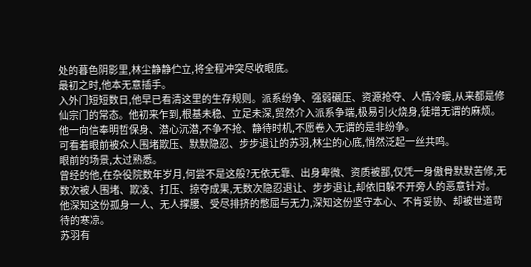处的暮色阴影里,林尘静静伫立,将全程冲突尽收眼底。
最初之时,他本无意插手。
入外门短短数日,他早已看清这里的生存规则。派系纷争、强弱碾压、资源抢夺、人情冷暖,从来都是修仙宗门的常态。他初来乍到,根基未稳、立足未深,贸然介入派系争端,极易引火烧身,徒增无谓的麻烦。
他一向信奉明哲保身、潜心沉潜,不争不抢、静待时机,不愿卷入无谓的是非纷争。
可看着眼前被众人围堵欺压、默默隐忍、步步退让的苏羽,林尘的心底,悄然泛起一丝共鸣。
眼前的场景,太过熟悉。
曾经的他,在杂役院数年岁月,何尝不是这般?无依无靠、出身卑微、资质被鄙,仅凭一身傲骨默默苦修,无数次被人围堵、欺凌、打压、掠夺成果,无数次隐忍退让、步步退让,却依旧躲不开旁人的恶意针对。
他深知这份孤身一人、无人撑腰、受尽排挤的憋屈与无力,深知这份坚守本心、不肯妥协、却被世道苛待的寒凉。
苏羽有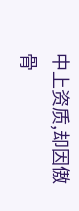中上资质,却因傲骨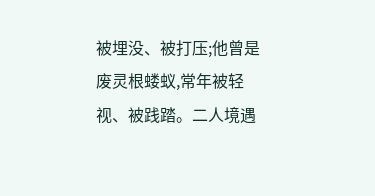被埋没、被打压;他曾是废灵根蝼蚁,常年被轻视、被践踏。二人境遇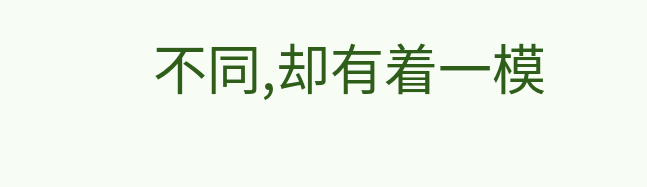不同,却有着一模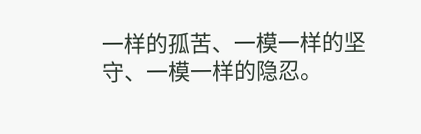一样的孤苦、一模一样的坚守、一模一样的隐忍。